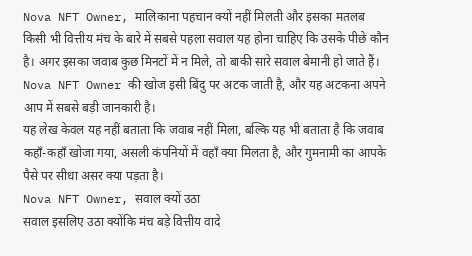Nova NFT Owner, मालिकाना पहचान क्यों नहीं मिलती और इसका मतलब
किसी भी वित्तीय मंच के बारे में सबसे पहला सवाल यह होना चाहिए कि उसके पीछे कौन है। अगर इसका जवाब कुछ मिनटों में न मिले, तो बाकी सारे सवाल बेमानी हो जाते हैं। Nova NFT Owner की खोज इसी बिंदु पर अटक जाती है, और यह अटकना अपने आप में सबसे बड़ी जानकारी है।
यह लेख केवल यह नहीं बताता कि जवाब नहीं मिला, बल्कि यह भी बताता है कि जवाब कहाँ-कहाँ खोजा गया, असली कंपनियों में वहाँ क्या मिलता है, और गुमनामी का आपके पैसे पर सीधा असर क्या पड़ता है।
Nova NFT Owner, सवाल क्यों उठा
सवाल इसलिए उठा क्योंकि मंच बड़े वित्तीय वादे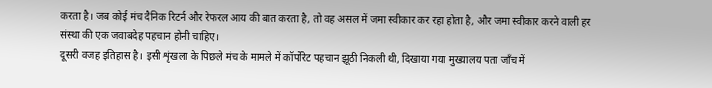करता है। जब कोई मंच दैनिक रिटर्न और रेफरल आय की बात करता है, तो वह असल में जमा स्वीकार कर रहा होता है, और जमा स्वीकार करने वाली हर संस्था की एक जवाबदेह पहचान होनी चाहिए।
दूसरी वजह इतिहास है। इसी शृंखला के पिछले मंच के मामले में कॉर्पोरेट पहचान झूठी निकली थी, दिखाया गया मुख्यालय पता जाँच में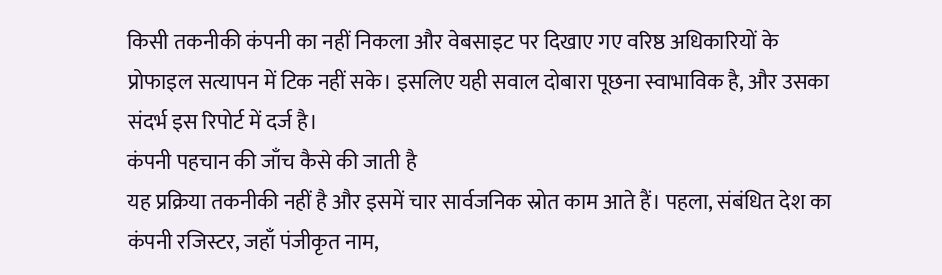किसी तकनीकी कंपनी का नहीं निकला और वेबसाइट पर दिखाए गए वरिष्ठ अधिकारियों के प्रोफाइल सत्यापन में टिक नहीं सके। इसलिए यही सवाल दोबारा पूछना स्वाभाविक है, और उसका संदर्भ इस रिपोर्ट में दर्ज है।
कंपनी पहचान की जाँच कैसे की जाती है
यह प्रक्रिया तकनीकी नहीं है और इसमें चार सार्वजनिक स्रोत काम आते हैं। पहला, संबंधित देश का कंपनी रजिस्टर, जहाँ पंजीकृत नाम,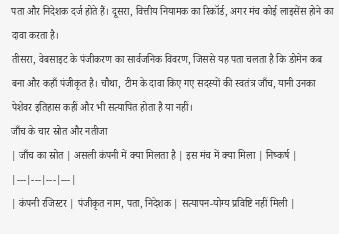पता और निदेशक दर्ज होते हैं। दूसरा, वित्तीय नियामक का रिकॉर्ड, अगर मंच कोई लाइसेंस होने का दावा करता है।
तीसरा, वेबसाइट के पंजीकरण का सार्वजनिक विवरण, जिससे यह पता चलता है कि डोमेन कब बना और कहाँ पंजीकृत है। चौथा, टीम के दावा किए गए सदस्यों की स्वतंत्र जाँच, यानी उनका पेशेवर इतिहास कहीं और भी सत्यापित होता है या नहीं।
जाँच के चार स्रोत और नतीजा
| जाँच का स्रोत | असली कंपनी में क्या मिलता है | इस मंच में क्या मिला | निष्कर्ष |
|---|---|---|---|
| कंपनी रजिस्टर | पंजीकृत नाम, पता, निदेशक | सत्यापन-योग्य प्रविष्टि नहीं मिली |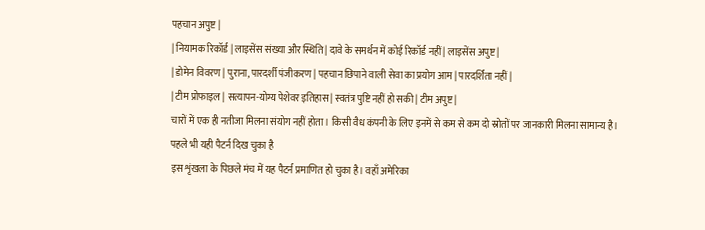पहचान अपुष्ट |
| नियामक रिकॉर्ड | लाइसेंस संख्या और स्थिति | दावे के समर्थन में कोई रिकॉर्ड नहीं | लाइसेंस अपुष्ट |
| डोमेन विवरण | पुराना, पारदर्शी पंजीकरण | पहचान छिपाने वाली सेवा का प्रयोग आम | पारदर्शिता नहीं |
| टीम प्रोफाइल | सत्यापन-योग्य पेशेवर इतिहास | स्वतंत्र पुष्टि नहीं हो सकी | टीम अपुष्ट |
चारों में एक ही नतीजा मिलना संयोग नहीं होता। किसी वैध कंपनी के लिए इनमें से कम से कम दो स्रोतों पर जानकारी मिलना सामान्य है।
पहले भी यही पैटर्न दिख चुका है
इस शृंखला के पिछले मंच में यह पैटर्न प्रमाणित हो चुका है। वहाँ अमेरिका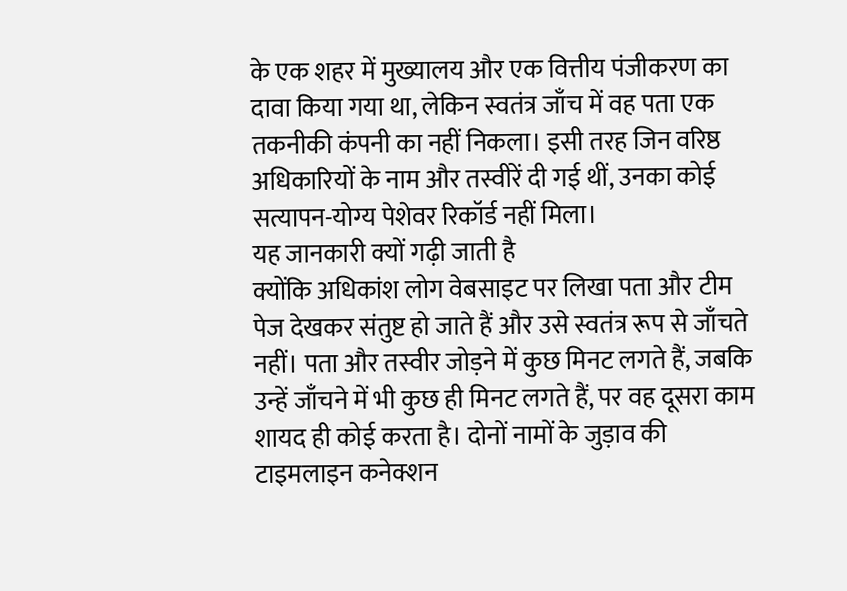के एक शहर में मुख्यालय और एक वित्तीय पंजीकरण का दावा किया गया था, लेकिन स्वतंत्र जाँच में वह पता एक तकनीकी कंपनी का नहीं निकला। इसी तरह जिन वरिष्ठ अधिकारियों के नाम और तस्वीरें दी गई थीं, उनका कोई सत्यापन-योग्य पेशेवर रिकॉर्ड नहीं मिला।
यह जानकारी क्यों गढ़ी जाती है
क्योंकि अधिकांश लोग वेबसाइट पर लिखा पता और टीम पेज देखकर संतुष्ट हो जाते हैं और उसे स्वतंत्र रूप से जाँचते नहीं। पता और तस्वीर जोड़ने में कुछ मिनट लगते हैं, जबकि उन्हें जाँचने में भी कुछ ही मिनट लगते हैं, पर वह दूसरा काम शायद ही कोई करता है। दोनों नामों के जुड़ाव की टाइमलाइन कनेक्शन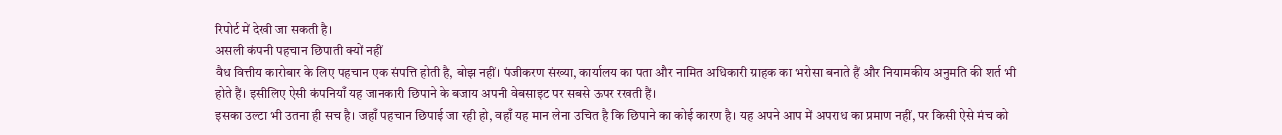रिपोर्ट में देखी जा सकती है।
असली कंपनी पहचान छिपाती क्यों नहीं
वैध वित्तीय कारोबार के लिए पहचान एक संपत्ति होती है, बोझ नहीं। पंजीकरण संख्या, कार्यालय का पता और नामित अधिकारी ग्राहक का भरोसा बनाते हैं और नियामकीय अनुमति की शर्त भी होते हैं। इसीलिए ऐसी कंपनियाँ यह जानकारी छिपाने के बजाय अपनी वेबसाइट पर सबसे ऊपर रखती हैं।
इसका उल्टा भी उतना ही सच है। जहाँ पहचान छिपाई जा रही हो, वहाँ यह मान लेना उचित है कि छिपाने का कोई कारण है। यह अपने आप में अपराध का प्रमाण नहीं, पर किसी ऐसे मंच को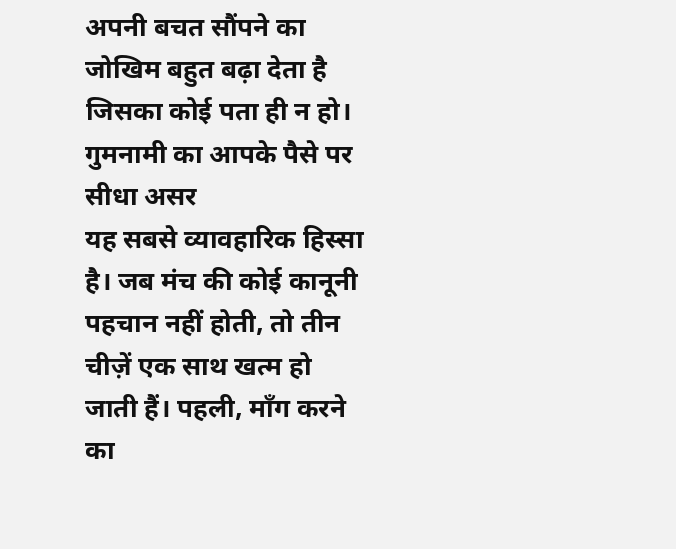अपनी बचत सौंपने का जोखिम बहुत बढ़ा देता है जिसका कोई पता ही न हो।
गुमनामी का आपके पैसे पर सीधा असर
यह सबसे व्यावहारिक हिस्सा है। जब मंच की कोई कानूनी पहचान नहीं होती, तो तीन चीज़ें एक साथ खत्म हो जाती हैं। पहली, माँग करने का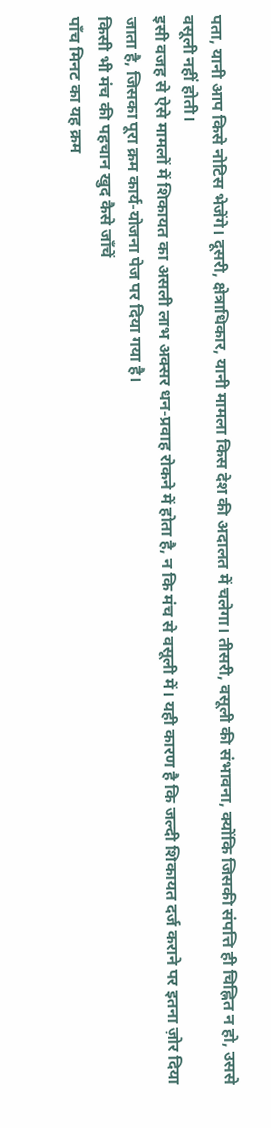पता, यानी आप किसे नोटिस भेजेंगे। दूसरी, क्षेत्राधिकार, यानी मामला किस देश की अदालत में चलेगा। तीसरी, वसूली की संभावना, क्योंकि जिसकी संपत्ति ही चिह्नित न हो, उससे वसूली नहीं होती।
इसी वजह से ऐसे मामलों में शिकायत का असली लाभ अक्सर धन-प्रवाह रोकने में होता है, न कि मंच से वसूली में। यही कारण है कि जल्दी शिकायत दर्ज कराने पर इतना ज़ोर दिया जाता है, जिसका पूरा क्रम कार्य-योजना पेज पर दिया गया है।
किसी भी मंच की पहचान खुद कैसे जाँचें
पाँच मिनट का यह क्रम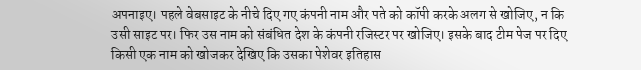अपनाइए। पहले वेबसाइट के नीचे दिए गए कंपनी नाम और पते को कॉपी करके अलग से खोजिए, न कि उसी साइट पर। फिर उस नाम को संबंधित देश के कंपनी रजिस्टर पर खोजिए। इसके बाद टीम पेज पर दिए किसी एक नाम को खोजकर देखिए कि उसका पेशेवर इतिहास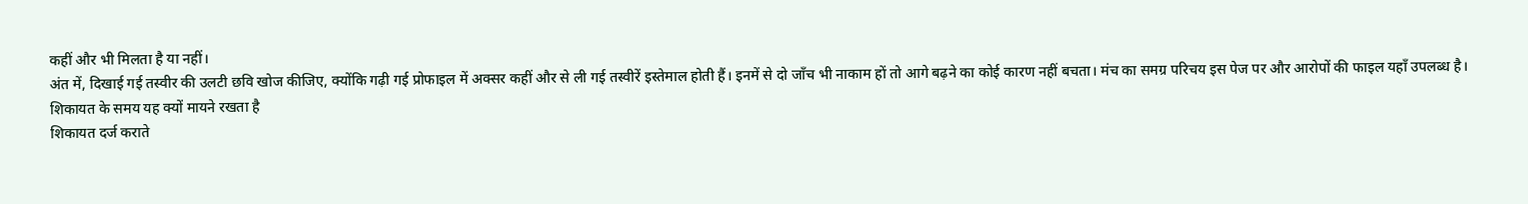कहीं और भी मिलता है या नहीं।
अंत में, दिखाई गई तस्वीर की उलटी छवि खोज कीजिए, क्योंकि गढ़ी गई प्रोफाइल में अक्सर कहीं और से ली गई तस्वीरें इस्तेमाल होती हैं। इनमें से दो जाँच भी नाकाम हों तो आगे बढ़ने का कोई कारण नहीं बचता। मंच का समग्र परिचय इस पेज पर और आरोपों की फाइल यहाँ उपलब्ध है।
शिकायत के समय यह क्यों मायने रखता है
शिकायत दर्ज कराते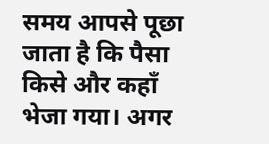समय आपसे पूछा जाता है कि पैसा किसे और कहाँ भेजा गया। अगर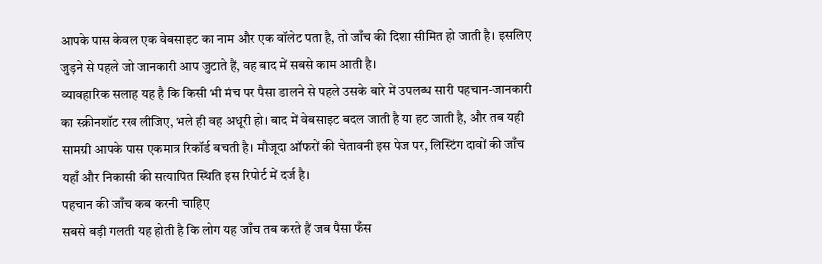आपके पास केवल एक वेबसाइट का नाम और एक वॉलेट पता है, तो जाँच की दिशा सीमित हो जाती है। इसलिए जुड़ने से पहले जो जानकारी आप जुटाते हैं, वह बाद में सबसे काम आती है।
व्यावहारिक सलाह यह है कि किसी भी मंच पर पैसा डालने से पहले उसके बारे में उपलब्ध सारी पहचान-जानकारी का स्क्रीनशॉट रख लीजिए, भले ही वह अधूरी हो। बाद में वेबसाइट बदल जाती है या हट जाती है, और तब यही सामग्री आपके पास एकमात्र रिकॉर्ड बचती है। मौजूदा ऑफरों की चेतावनी इस पेज पर, लिस्टिंग दावों की जाँच यहाँ और निकासी की सत्यापित स्थिति इस रिपोर्ट में दर्ज है।
पहचान की जाँच कब करनी चाहिए
सबसे बड़ी गलती यह होती है कि लोग यह जाँच तब करते हैं जब पैसा फँस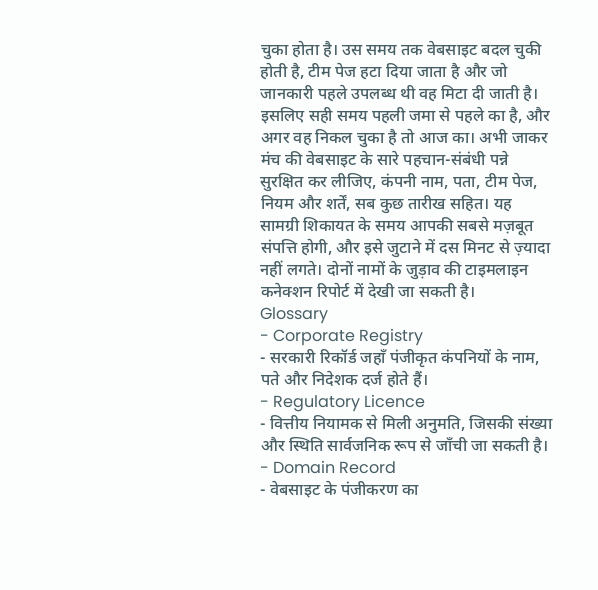चुका होता है। उस समय तक वेबसाइट बदल चुकी होती है, टीम पेज हटा दिया जाता है और जो जानकारी पहले उपलब्ध थी वह मिटा दी जाती है।
इसलिए सही समय पहली जमा से पहले का है, और अगर वह निकल चुका है तो आज का। अभी जाकर मंच की वेबसाइट के सारे पहचान-संबंधी पन्ने सुरक्षित कर लीजिए, कंपनी नाम, पता, टीम पेज, नियम और शर्तें, सब कुछ तारीख सहित। यह सामग्री शिकायत के समय आपकी सबसे मज़बूत संपत्ति होगी, और इसे जुटाने में दस मिनट से ज़्यादा नहीं लगते। दोनों नामों के जुड़ाव की टाइमलाइन कनेक्शन रिपोर्ट में देखी जा सकती है।
Glossary
- Corporate Registry
- सरकारी रिकॉर्ड जहाँ पंजीकृत कंपनियों के नाम, पते और निदेशक दर्ज होते हैं।
- Regulatory Licence
- वित्तीय नियामक से मिली अनुमति, जिसकी संख्या और स्थिति सार्वजनिक रूप से जाँची जा सकती है।
- Domain Record
- वेबसाइट के पंजीकरण का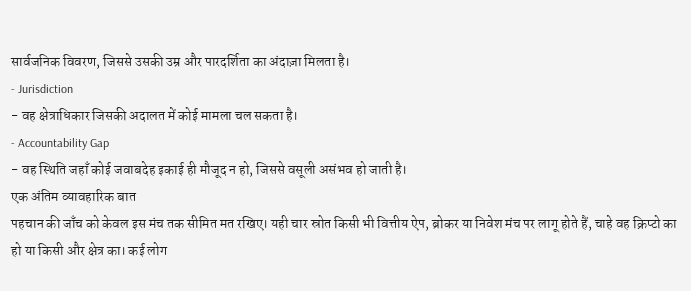सार्वजनिक विवरण, जिससे उसकी उम्र और पारदर्शिता का अंदाज़ा मिलता है।
- Jurisdiction
- वह क्षेत्राधिकार जिसकी अदालत में कोई मामला चल सकता है।
- Accountability Gap
- वह स्थिति जहाँ कोई जवाबदेह इकाई ही मौजूद न हो, जिससे वसूली असंभव हो जाती है।
एक अंतिम व्यावहारिक बात
पहचान की जाँच को केवल इस मंच तक सीमित मत रखिए। यही चार स्रोत किसी भी वित्तीय ऐप, ब्रोकर या निवेश मंच पर लागू होते हैं, चाहे वह क्रिप्टो का हो या किसी और क्षेत्र का। कई लोग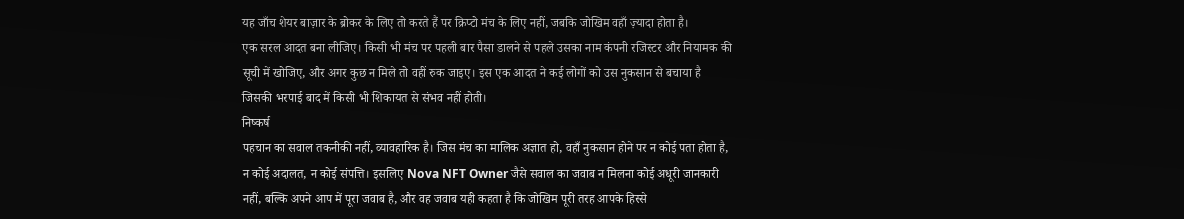यह जाँच शेयर बाज़ार के ब्रोकर के लिए तो करते हैं पर क्रिप्टो मंच के लिए नहीं, जबकि जोखिम वहाँ ज़्यादा होता है।
एक सरल आदत बना लीजिए। किसी भी मंच पर पहली बार पैसा डालने से पहले उसका नाम कंपनी रजिस्टर और नियामक की सूची में खोजिए, और अगर कुछ न मिले तो वहीं रुक जाइए। इस एक आदत ने कई लोगों को उस नुकसान से बचाया है जिसकी भरपाई बाद में किसी भी शिकायत से संभव नहीं होती।
निष्कर्ष
पहचान का सवाल तकनीकी नहीं, व्यावहारिक है। जिस मंच का मालिक अज्ञात हो, वहाँ नुकसान होने पर न कोई पता होता है, न कोई अदालत, न कोई संपत्ति। इसलिए Nova NFT Owner जैसे सवाल का जवाब न मिलना कोई अधूरी जानकारी नहीं, बल्कि अपने आप में पूरा जवाब है, और वह जवाब यही कहता है कि जोखिम पूरी तरह आपके हिस्से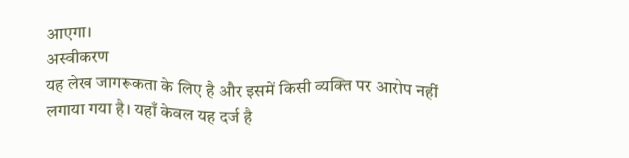आएगा।
अस्वीकरण
यह लेख जागरूकता के लिए है और इसमें किसी व्यक्ति पर आरोप नहीं लगाया गया है। यहाँ केवल यह दर्ज है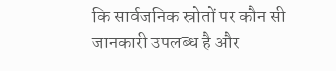कि सार्वजनिक स्रोतों पर कौन सी जानकारी उपलब्ध है और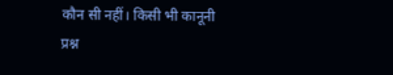कौन सी नहीं। किसी भी कानूनी प्रश्न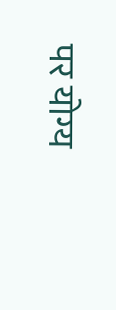पर योग्य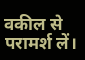वकील से परामर्श लें।